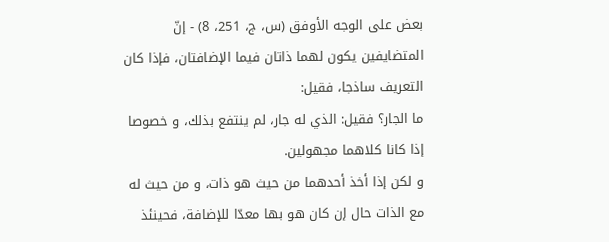بعض على الوجه الأوفق (س، ج، 251، 8) - إنّ المتضايفين يكون لهما ذاتان فيما الإضافتان، فإذا كان التعريف ساذجا، فقيل:
ما الجار؟ فقيل: الذي له جار، لم ينتفع بذلك، و خصوصا إذا كانا كلاهما مجهولين.
و لكن إذا أخذ أحدهما من حيث هو ذات، و من حيث له مع الذات حال إن كان هو بها معدّا للإضافة، فحينئذ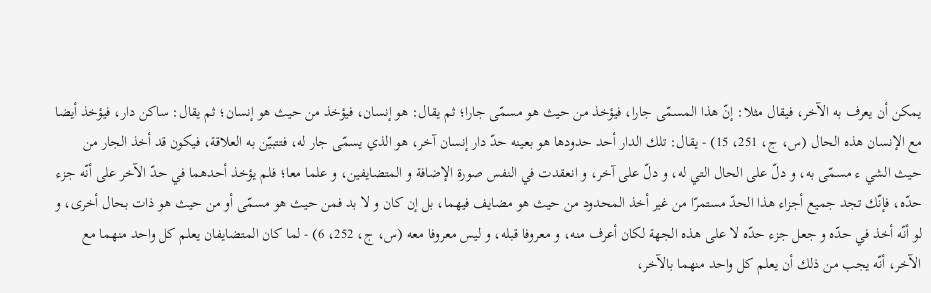يمكن أن يعرف به الآخر، فيقال مثلا: إنّ هذا المسمّى جارا، فيؤخذ من حيث هو مسمّى جارا؛ ثم يقال: هو إنسان، فيؤخذ من حيث هو إنسان؛ ثم يقال: ساكن دار، فيؤخذ أيضا مع الإنسان هذه الحال (س، ج، 251، 15) - يقال: تلك الدار أحد حدودها هو بعينه حدّ دار إنسان آخر، هو الذي يسمّى جار له، فتتبيّن به العلاقة، فيكون قد أخذ الجار من حيث الشي ء مسمّى به، و دلّ على الحال التي له، و دلّ على آخر، و انعقدت في النفس صورة الإضافة و المتضايفين، و علما معا؛ فلم يؤخذ أحدهما في حدّ الآخر على أنّه جزء حدّه، فإنّك تجد جميع أجزاء هذا الحدّ مستمرّا من غير أخذ المحدود من حيث هو مضايف فيهما، بل إن كان و لا بد فمن حيث هو مسمّى أو من حيث هو ذات بحال أخرى، و لو أنّه أخذ في حدّه و جعل جزء حدّه لا على هذه الجهة لكان أعرف منه، و معروفا قبله، و ليس معروفا معه (س، ج، 252، 6) - لما كان المتضايفان يعلم كل واحد منهما مع الآخر، أنّه يجب من ذلك أن يعلم كل واحد منهما بالآخر،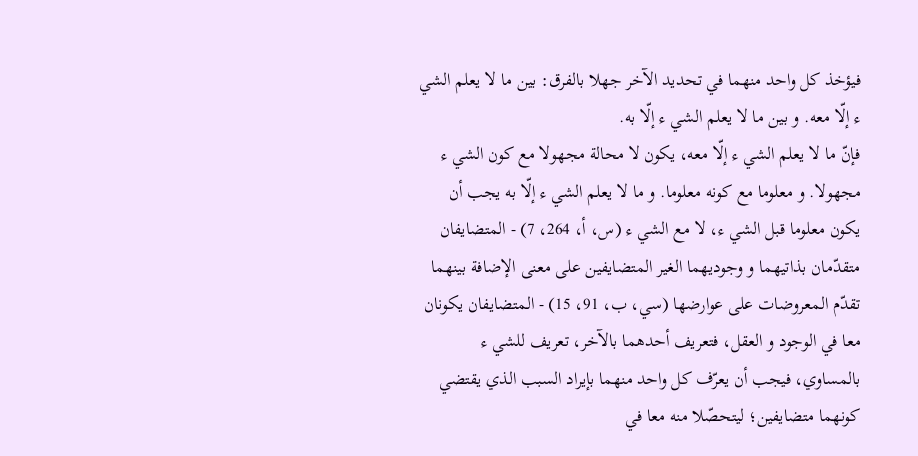فيؤخذ كل واحد منهما في تحديد الآخر جهلا بالفرق: بين ما لا يعلم الشي ء إلّا معه. و بين ما لا يعلم الشي ء إلّا به.
فإنّ ما لا يعلم الشي ء إلّا معه، يكون لا محالة مجهولا مع كون الشي ء مجهولا. و معلوما مع كونه معلوما. و ما لا يعلم الشي ء إلّا به يجب أن يكون معلوما قبل الشي ء، لا مع الشي ء (س، أ، 264، 7) - المتضايفان متقدّمان بذاتيهما و وجوديهما الغير المتضايفين على معنى الإضافة بينهما تقدّم المعروضات على عوارضها (سي، ب، 91، 15) - المتضايفان يكونان معا في الوجود و العقل، فتعريف أحدهما بالآخر، تعريف للشي ء بالمساوي، فيجب أن يعرّف كل واحد منهما بإيراد السبب الذي يقتضي كونهما متضايفين؛ ليتحصّلا منه معا في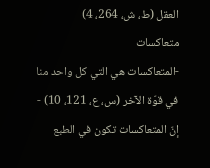العقل (ط، ش، 264، 4)
متعاكسات
-المتعاكسات هي التي كل واحد منا في قوّة الآخر (س، ع، 121، 10) - إنّ المتعاكسات تكون في الطبع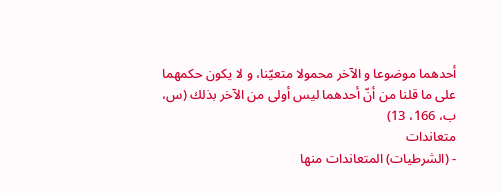أحدهما موضوعا و الآخر محمولا متعيّنا، و لا يكون حكمهما على ما قلنا من أنّ أحدهما ليس أولى من الآخر بذلك (س، ب، 166، 13)
متعاندات
- (الشرطيات) المتعاندات منها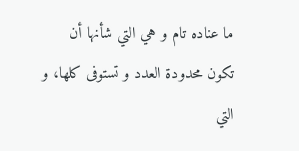ما عناده تام و هي التي شأنها أن تكون محدودة العدد و تستوفى كلها، و التي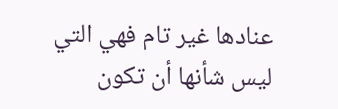عنادها غير تام فهي التي ليس شأنها أن تكون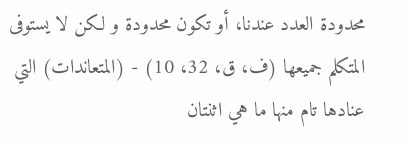محدودة العدد عندنا، أو تكون محدودة و لكن لا يستوفى المتكلم جميعها (ف، ق، 32، 10) - (المتعاندات) التي عنادها تام منها ما هي اثنتان